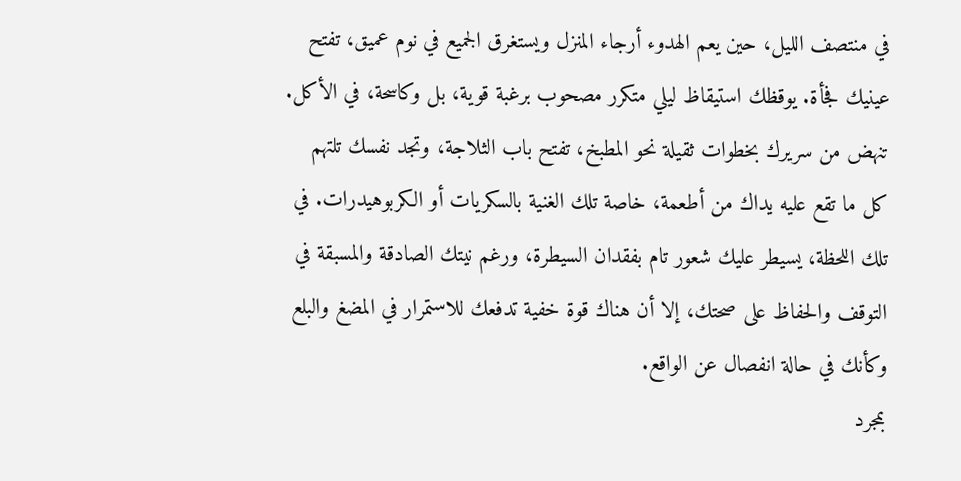في منتصف الليل، حين يعم الهدوء أرجاء المنزل ويستغرق الجميع في نوم عميق، تفتح عينيك فجأة. يوقظك استيقاظ ليلي متكرر مصحوب برغبة قوية، بل وكاسحة، في الأكل. تنهض من سريرك بخطوات ثقيلة نحو المطبخ، تفتح باب الثلاجة، وتجد نفسك تلتهم كل ما تقع عليه يداك من أطعمة، خاصة تلك الغنية بالسكريات أو الكربوهيدرات. في تلك اللحظة، يسيطر عليك شعور تام بفقدان السيطرة، ورغم نيتك الصادقة والمسبقة في التوقف والحفاظ على صحتك، إلا أن هناك قوة خفية تدفعك للاستمرار في المضغ والبلع وكأنك في حالة انفصال عن الواقع.
بمجرد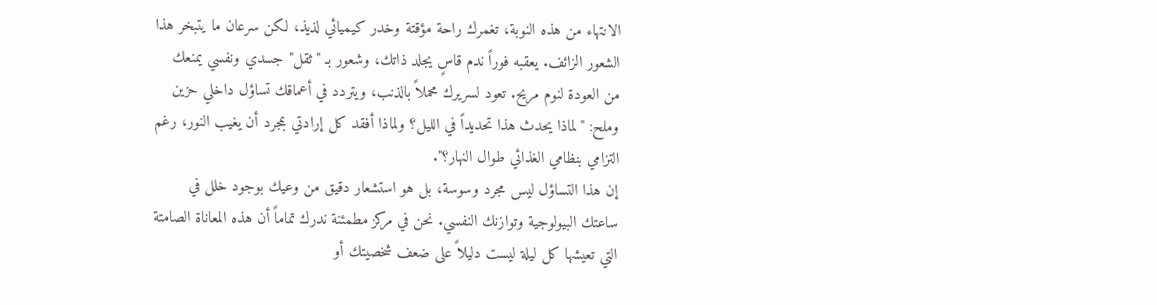الانتهاء من هذه النوبة، تغمرك راحة مؤقتة وخدر كيميائي لذيذ، لكن سرعان ما يتبخر هذا الشعور الزائف. يعقبه فوراً ندم قاسٍ يجلد ذاتك، وشعور بـ "ثقل" جسدي ونفسي يمنعك من العودة لنوم مريح. تعود لسريرك محملاً بالذنب، ويتردد في أعماقك تساؤل داخلي حزين وملح: "لماذا يحدث هذا تحديداً في الليل؟ ولماذا أفقد كل إرادتي بمجرد أن يغيب النور، رغم التزامي بنظامي الغذائي طوال النهار؟".
إن هذا التساؤل ليس مجرد وسوسة، بل هو استشعار دقيق من وعيك بوجود خلل في ساعتك البيولوجية وتوازنك النفسي. نحن في مركز مطمئنة ندرك تماماً أن هذه المعاناة الصامتة التي تعيشها كل ليلة ليست دليلاً على ضعف شخصيتك أو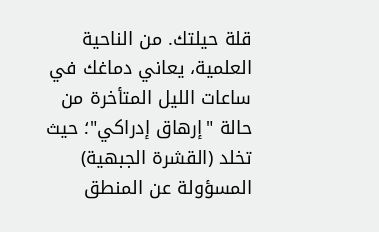قلة حيلتك. من الناحية العلمية، يعاني دماغك في ساعات الليل المتأخرة من حالة "إرهاق إدراكي"؛ حيث تخلد (القشرة الجبهية) المسؤولة عن المنطق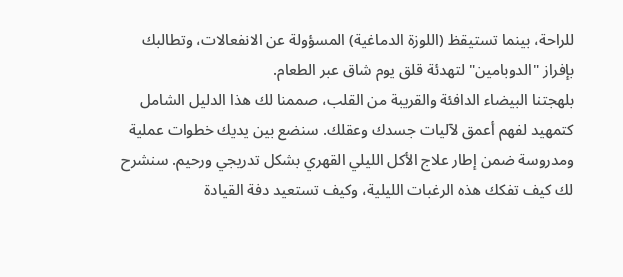للراحة، بينما تستيقظ (اللوزة الدماغية) المسؤولة عن الانفعالات، وتطالبك بإفراز "الدوبامين" لتهدئة قلق يوم شاق عبر الطعام.
بلهجتنا البيضاء الدافئة والقريبة من القلب، صممنا لك هذا الدليل الشامل كتمهيد لفهم أعمق لآليات جسدك وعقلك. سنضع بين يديك خطوات عملية ومدروسة ضمن إطار علاج الأكل الليلي القهري بشكل تدريجي ورحيم. سنشرح لك كيف تفكك هذه الرغبات الليلية، وكيف تستعيد دفة القيادة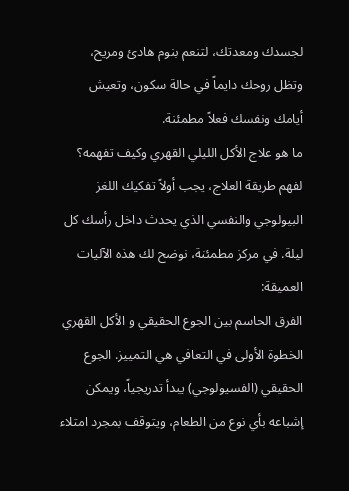لجسدك ومعدتك، لتنعم بنوم هادئ ومريح، وتظل روحك دايماً في حالة سكون، وتعيش أيامك ونفسك فعلاً مطمئنة.
ما هو علاج الأكل الليلي القهري وكيف تفهمه؟
لفهم طريقة العلاج، يجب أولاً تفكيك اللغز البيولوجي والنفسي الذي يحدث داخل رأسك كل ليلة. في مركز مطمئنة، نوضح لك هذه الآليات العميقة:
الفرق الحاسم بين الجوع الحقيقي و الأكل القهري
الخطوة الأولى في التعافي هي التمييز. الجوع الحقيقي (الفسيولوجي) يبدأ تدريجياً، ويمكن إشباعه بأي نوع من الطعام، ويتوقف بمجرد امتلاء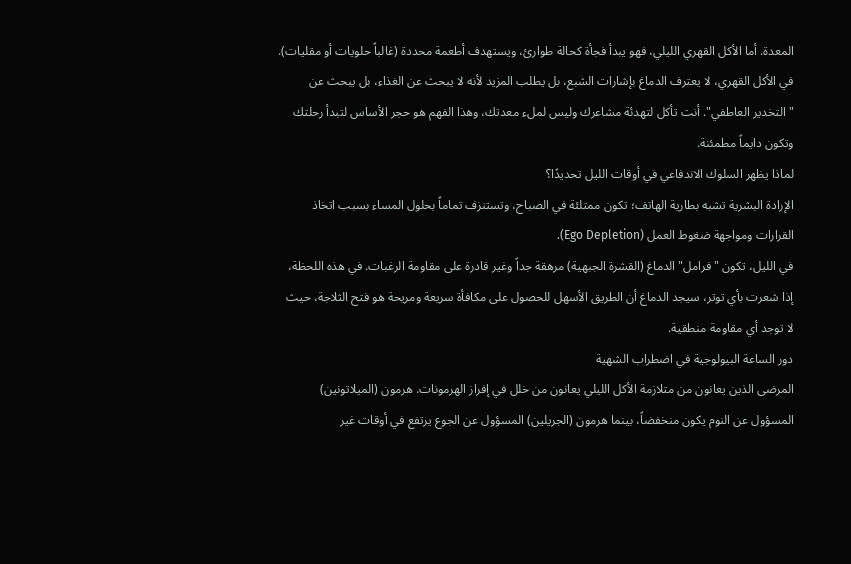المعدة. أما الأكل القهري الليلي، فهو يبدأ فجأة كحالة طوارئ، ويستهدف أطعمة محددة (غالباً حلويات أو مقليات).
في الأكل القهري، لا يعترف الدماغ بإشارات الشبع، بل يطلب المزيد لأنه لا يبحث عن الغذاء، بل يبحث عن "التخدير العاطفي". أنت تأكل لتهدئة مشاعرك وليس لملء معدتك، وهذا الفهم هو حجر الأساس لتبدأ رحلتك وتكون دايماً مطمئنة.
لماذا يظهر السلوك الاندفاعي في أوقات الليل تحديدًا؟
الإرادة البشرية تشبه بطارية الهاتف؛ تكون ممتلئة في الصباح، وتستنزف تماماً بحلول المساء بسبب اتخاذ القرارات ومواجهة ضغوط العمل (Ego Depletion).
في الليل، تكون "فرامل" الدماغ (القشرة الجبهية) مرهقة جداً وغير قادرة على مقاومة الرغبات. في هذه اللحظة، إذا شعرت بأي توتر، سيجد الدماغ أن الطريق الأسهل للحصول على مكافأة سريعة ومريحة هو فتح الثلاجة، حيث لا توجد أي مقاومة منطقية.
دور الساعة البيولوجية في اضطراب الشهية
المرضى الذين يعانون من متلازمة الأكل الليلي يعانون من خلل في إفراز الهرمونات. هرمون (الميلاتونين) المسؤول عن النوم يكون منخفضاً، بينما هرمون (الجريلين) المسؤول عن الجوع يرتفع في أوقات غير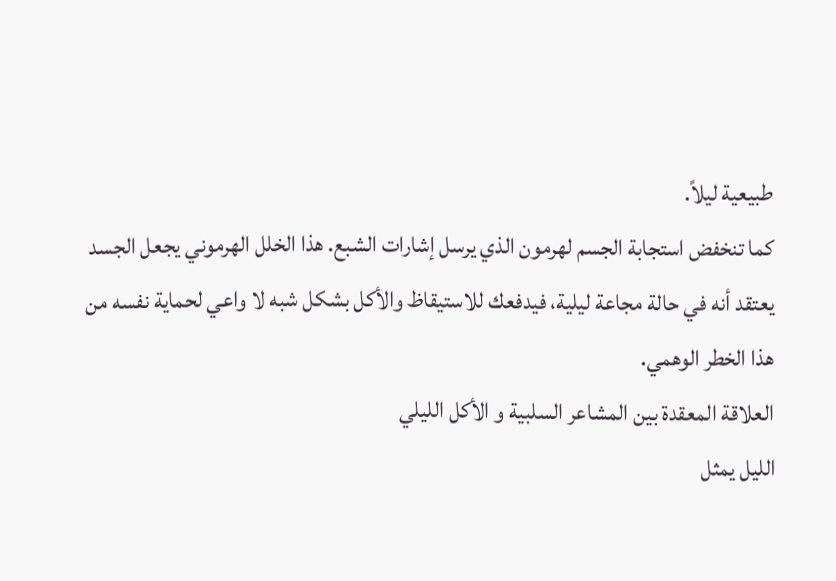طبيعية ليلاً.
كما تنخفض استجابة الجسم لهرمون الذي يرسل إشارات الشبع. هذا الخلل الهرموني يجعل الجسد يعتقد أنه في حالة مجاعة ليلية، فيدفعك للاستيقاظ والأكل بشكل شبه لا واعي لحماية نفسه من هذا الخطر الوهمي.
العلاقة المعقدة بين المشاعر السلبية و الأكل الليلي
الليل يمثل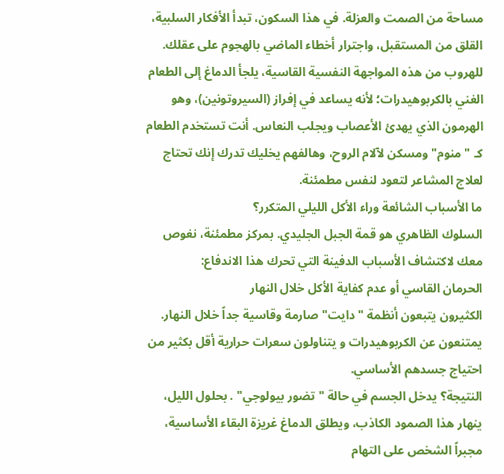مساحة من الصمت والعزلة. في هذا السكون، تبدأ الأفكار السلبية، القلق من المستقبل، واجترار أخطاء الماضي بالهجوم على عقلك.
للهروب من هذه المواجهة النفسية القاسية، يلجأ الدماغ إلى الطعام الغني بالكربوهيدرات؛ لأنه يساعد في إفراز (السيروتونين)، وهو الهرمون الذي يهدئ الأعصاب ويجلب النعاس. أنت تستخدم الطعام كـ "منوم" ومسكن لآلام الروح، وهالفهم يخليك تدرك إنك تحتاج لعلاج المشاعر لتعود لنفس مطمئنة.
ما الأسباب الشائعة وراء الأكل الليلي المتكرر؟
السلوك الظاهري هو قمة الجبل الجليدي. بمركز مطمئنة، نغوص معك لاكتشاف الأسباب الدفينة التي تحرك هذا الاندفاع:
الحرمان القاسي أو عدم كفاية الأكل خلال النهار
الكثيرون يتبعون أنظمة "دايت" صارمة وقاسية جداً خلال النهار. يمتنعون عن الكربوهيدرات و يتناولون سعرات حرارية أقل بكثير من احتياج جسدهم الأساسي.
النتيجة؟ يدخل الجسم في حالة "تضور بيولوجي" . بحلول الليل، ينهار هذا الصمود الكاذب، ويطلق الدماغ غريزة البقاء الأساسية، مجبراً الشخص على التهام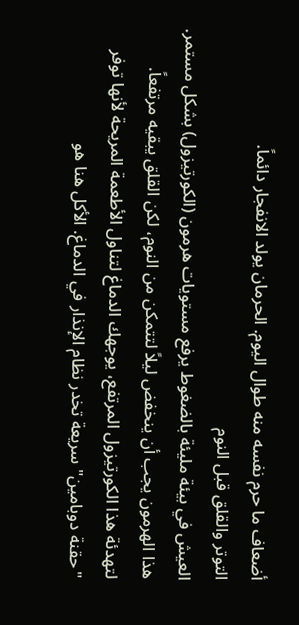أضعاف ما حرم نفسه منه طوال اليوم. الحرمان يولد الانفجار دائماً.
التوتر والقلق قبل النوم
العيش في بيئة مليئة بالضغوط يرفع مستويات هرمون (الكورتيزول) بشكل مستمر. هذا الهرمون يجب أن ينخفض ليلاً لتتمكن من النوم، لكن القلق يبقيه مرتفعاً.
لتهدئة هذا الكورتيزول المرتفع، يوجهك الدماغ لتناول الأطعمة المريحة لأنها توفر "حقنة دوبامين" سريعة تخدر نظام الإنذار في الدماغ. الأكل هنا هو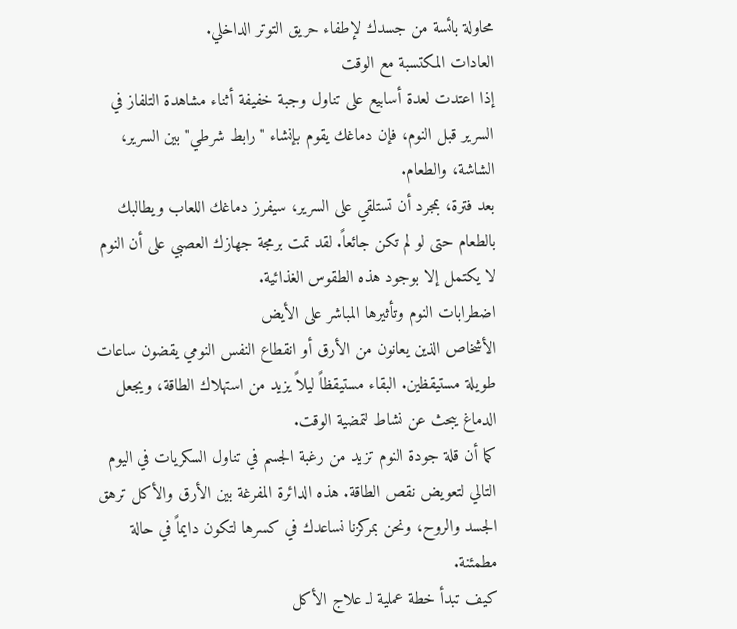محاولة بائسة من جسدك لإطفاء حريق التوتر الداخلي.
العادات المكتسبة مع الوقت
إذا اعتدت لعدة أسابيع على تناول وجبة خفيفة أثناء مشاهدة التلفاز في السرير قبل النوم، فإن دماغك يقوم بإنشاء "رابط شرطي" بين السرير، الشاشة، والطعام.
بعد فترة، بمجرد أن تستلقي على السرير، سيفرز دماغك اللعاب ويطالبك بالطعام حتى لو لم تكن جائعاً. لقد تمت برمجة جهازك العصبي على أن النوم لا يكتمل إلا بوجود هذه الطقوس الغذائية.
اضطرابات النوم وتأثيرها المباشر على الأيض
الأشخاص الذين يعانون من الأرق أو انقطاع النفس النومي يقضون ساعات طويلة مستيقظين. البقاء مستيقظاً ليلاً يزيد من استهلاك الطاقة، ويجعل الدماغ يبحث عن نشاط لتمضية الوقت.
كما أن قلة جودة النوم تزيد من رغبة الجسم في تناول السكريات في اليوم التالي لتعويض نقص الطاقة. هذه الدائرة المفرغة بين الأرق والأكل ترهق الجسد والروح، ونحن بمركزنا نساعدك في كسرها لتكون دايماً في حالة مطمئنة.
كيف تبدأ خطة عملية لـ علاج الأكل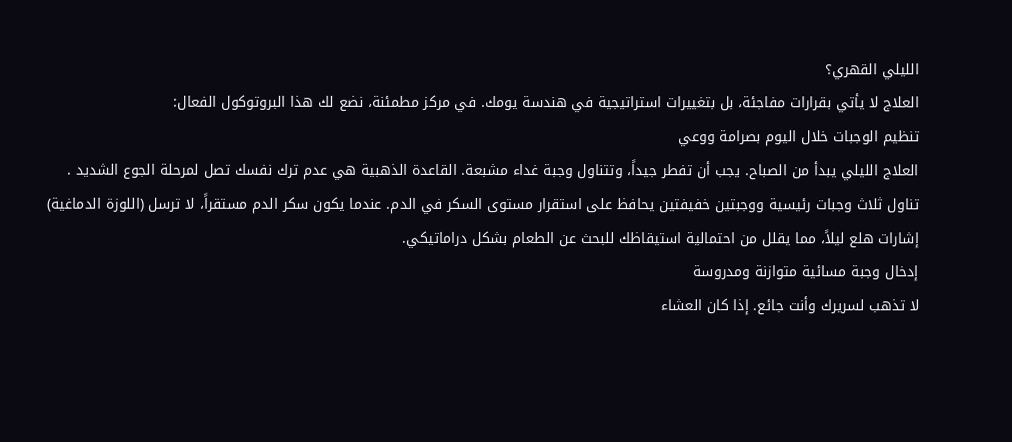الليلي القهري؟
العلاج لا يأتي بقرارات مفاجئة، بل بتغييرات استراتيجية في هندسة يومك. في مركز مطمئنة، نضع لك هذا البروتوكول الفعال:
تنظيم الوجبات خلال اليوم بصرامة ووعي
العلاج الليلي يبدأ من الصباح. يجب أن تفطر جيداً، وتتناول وجبة غداء مشبعة. القاعدة الذهبية هي عدم ترك نفسك تصل لمرحلة الجوع الشديد .
تناول ثلاث وجبات رئيسية ووجبتين خفيفتين يحافظ على استقرار مستوى السكر في الدم. عندما يكون سكر الدم مستقراً، لا ترسل (اللوزة الدماغية) إشارات هلع ليلاً، مما يقلل من احتمالية استيقاظك للبحث عن الطعام بشكل دراماتيكي.
إدخال وجبة مسائية متوازنة ومدروسة
لا تذهب لسريرك وأنت جائع. إذا كان العشاء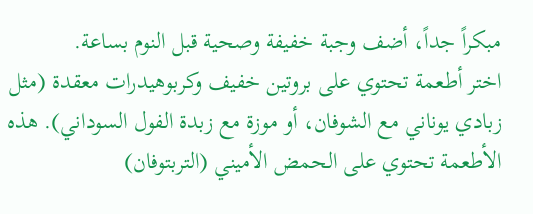مبكراً جداً، أضف وجبة خفيفة وصحية قبل النوم بساعة.
اختر أطعمة تحتوي على بروتين خفيف وكربوهيدرات معقدة (مثل زبادي يوناني مع الشوفان، أو موزة مع زبدة الفول السوداني). هذه الأطعمة تحتوي على الحمض الأميني (التربتوفان)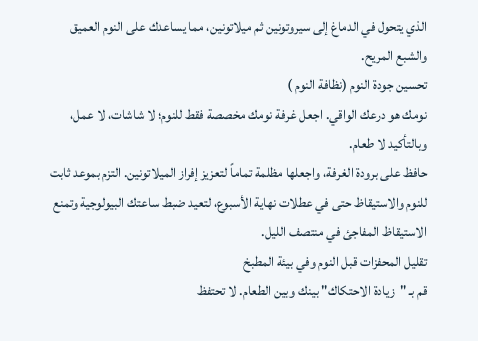الذي يتحول في الدماغ إلى سيروتونين ثم ميلاتونين، مما يساعدك على النوم العميق والشبع المريح.
تحسين جودة النوم (نظافة النوم )
نومك هو درعك الواقي. اجعل غرفة نومك مخصصة فقط للنوم؛ لا شاشات، لا عمل، وبالتأكيد لا طعام.
حافظ على برودة الغرفة، واجعلها مظلمة تماماً لتعزيز إفراز الميلاتونين. التزم بموعد ثابت للنوم والاستيقاظ حتى في عطلات نهاية الأسبوع، لتعيد ضبط ساعتك البيولوجية وتمنع الاستيقاظ المفاجئ في منتصف الليل.
تقليل المحفزات قبل النوم وفي بيئة المطبخ
قم بـ "زيادة الاحتكاك" بينك وبين الطعام. لا تحتفظ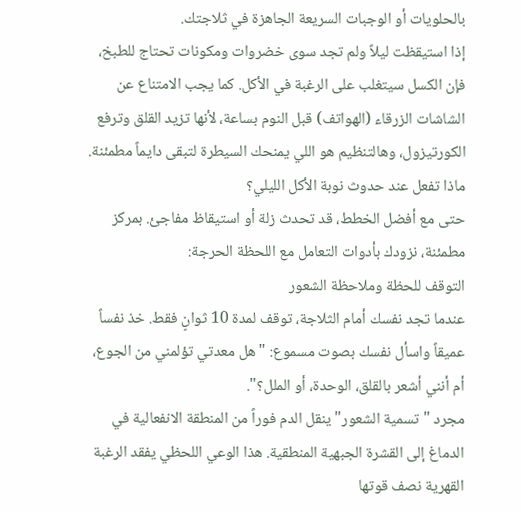بالحلويات أو الوجبات السريعة الجاهزة في ثلاجتك.
إذا استيقظت ليلاً ولم تجد سوى خضروات ومكونات تحتاج للطبخ، فإن الكسل سيتغلب على الرغبة في الأكل. كما يجب الامتناع عن الشاشات الزرقاء (الهواتف) قبل النوم بساعة، لأنها تزيد القلق وترفع الكورتيزول، وهالتنظيم هو اللي يمنحك السيطرة لتبقى دايماً مطمئنة.
ماذا تفعل عند حدوث نوبة الأكل الليلي؟
حتى مع أفضل الخطط، قد تحدث زلة أو استيقاظ مفاجئ. بمركز مطمئنة، نزودك بأدوات التعامل مع اللحظة الحرجة:
التوقف للحظة وملاحظة الشعور
عندما تجد نفسك أمام الثلاجة، توقف لمدة 10 ثوانٍ فقط. خذ نفساً عميقاً واسأل نفسك بصوت مسموع: "هل معدتي تؤلمني من الجوع، أم أنني أشعر بالقلق، الوحدة، أو الملل؟".
مجرد "تسمية الشعور" ينقل الدم فوراً من المنطقة الانفعالية في الدماغ إلى القشرة الجبهية المنطقية. هذا الوعي اللحظي يفقد الرغبة القهرية نصف قوتها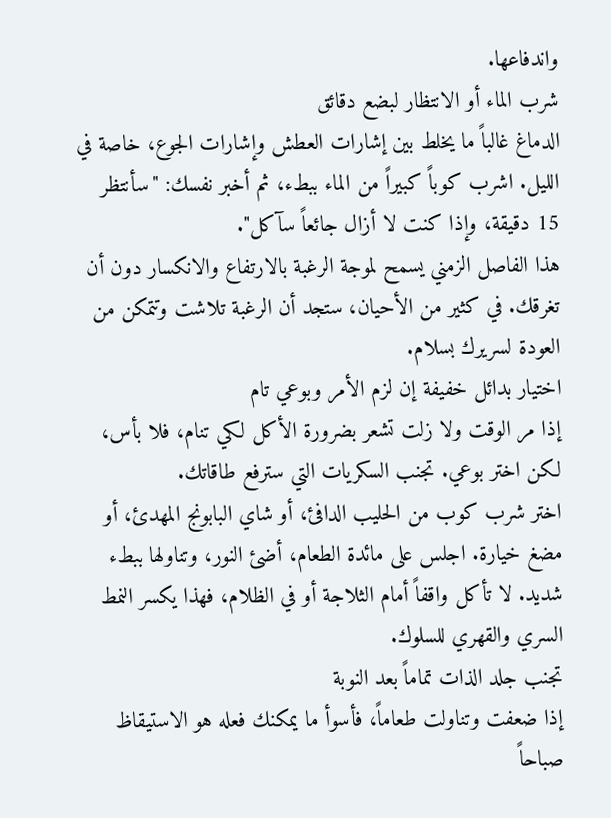واندفاعها.
شرب الماء أو الانتظار لبضع دقائق
الدماغ غالباً ما يخلط بين إشارات العطش وإشارات الجوع، خاصة في الليل. اشرب كوباً كبيراً من الماء ببطء، ثم أخبر نفسك: "سأنتظر 15 دقيقة، وإذا كنت لا أزال جائعاً سآكل".
هذا الفاصل الزمني يسمح لموجة الرغبة بالارتفاع والانكسار دون أن تغرقك. في كثير من الأحيان، ستجد أن الرغبة تلاشت وتتمكن من العودة لسريرك بسلام.
اختيار بدائل خفيفة إن لزم الأمر وبوعي تام
إذا مر الوقت ولا زلت تشعر بضرورة الأكل لكي تنام، فلا بأس، لكن اختر بوعي. تجنب السكريات التي سترفع طاقاتك.
اختر شرب كوب من الحليب الدافئ، أو شاي البابونج المهدئ، أو مضغ خيارة. اجلس على مائدة الطعام، أضئ النور، وتناولها ببطء شديد. لا تأكل واقفاً أمام الثلاجة أو في الظلام، فهذا يكسر النمط السري والقهري للسلوك.
تجنب جلد الذات تماماً بعد النوبة
إذا ضعفت وتناولت طعاماً، فأسوأ ما يمكنك فعله هو الاستيقاظ صباحاً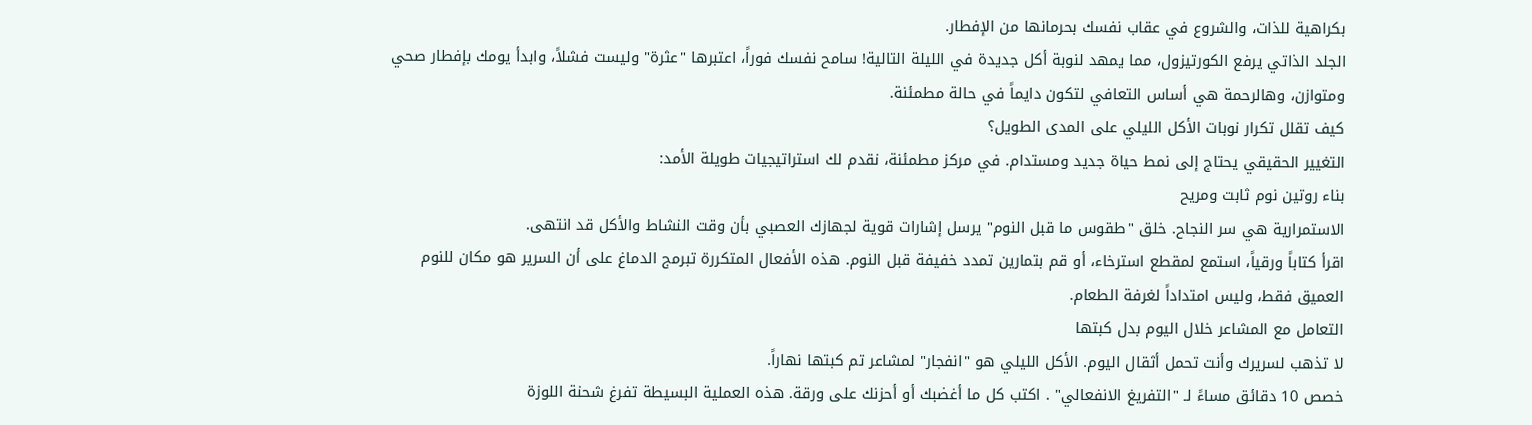بكراهية للذات، والشروع في عقاب نفسك بحرمانها من الإفطار.
الجلد الذاتي يرفع الكورتيزول، مما يمهد لنوبة أكل جديدة في الليلة التالية! سامح نفسك فوراً، اعتبرها "عثرة" وليست فشلاً، وابدأ يومك بإفطار صحي ومتوازن، وهالرحمة هي أساس التعافي لتكون دايماً في حالة مطمئنة.
كيف تقلل تكرار نوبات الأكل الليلي على المدى الطويل؟
التغيير الحقيقي يحتاج إلى نمط حياة جديد ومستدام. في مركز مطمئنة، نقدم لك استراتيجيات طويلة الأمد:
بناء روتين نوم ثابت ومريح
الاستمرارية هي سر النجاح. خلق "طقوس ما قبل النوم" يرسل إشارات قوية لجهازك العصبي بأن وقت النشاط والأكل قد انتهى.
اقرأ كتاباً ورقياً، استمع لمقطع استرخاء، أو قم بتمارين تمدد خفيفة قبل النوم. هذه الأفعال المتكررة تبرمج الدماغ على أن السرير هو مكان للنوم العميق فقط، وليس امتداداً لغرفة الطعام.
التعامل مع المشاعر خلال اليوم بدل كبتها
لا تذهب لسريرك وأنت تحمل أثقال اليوم. الأكل الليلي هو "انفجار" لمشاعر تم كبتها نهاراً.
خصص 10 دقائق مساءً لـ "التفريغ الانفعالي" . اكتب كل ما أغضبك أو أحزنك على ورقة. هذه العملية البسيطة تفرغ شحنة اللوزة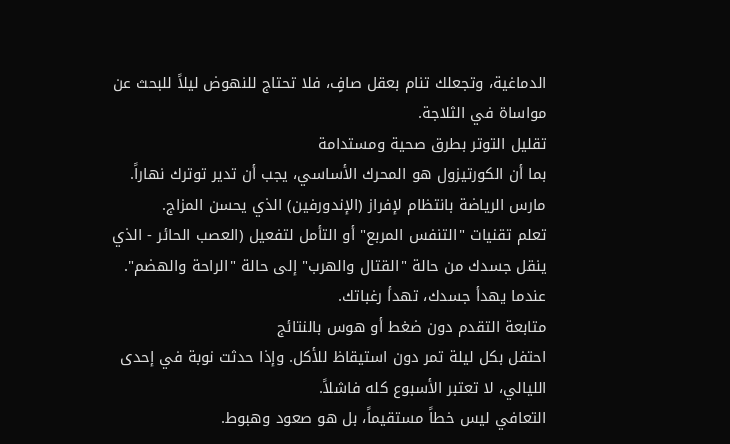الدماغية، وتجعلك تنام بعقل صافٍ، فلا تحتاج للنهوض ليلاً للبحث عن مواساة في الثلاجة.
تقليل التوتر بطرق صحية ومستدامة
بما أن الكورتيزول هو المحرك الأساسي، يجب أن تدير توترك نهاراً. مارس الرياضة بانتظام لإفراز (الإندورفين) الذي يحسن المزاج.
تعلم تقنيات "التنفس المربع" أو التأمل لتفعيل (العصب الحائر - الذي ينقل جسدك من حالة "القتال والهرب" إلى حالة "الراحة والهضم". عندما يهدأ جسدك، تهدأ رغباتك.
متابعة التقدم دون ضغط أو هوس بالنتائج
احتفل بكل ليلة تمر دون استيقاظ للأكل. وإذا حدثت نوبة في إحدى الليالي، لا تعتبر الأسبوع كله فاشلاً.
التعافي ليس خطاً مستقيماً، بل هو صعود وهبوط.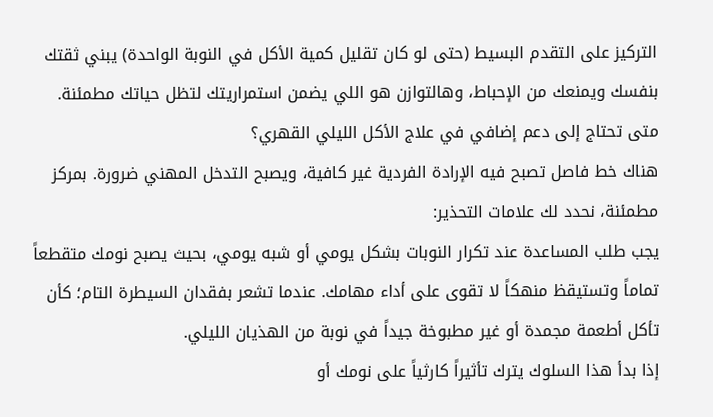التركيز على التقدم البسيط (حتى لو كان تقليل كمية الأكل في النوبة الواحدة) يبني ثقتك بنفسك ويمنعك من الإحباط، وهالتوازن هو اللي يضمن استمراريتك لتظل حياتك مطمئنة.
متى تحتاج إلى دعم إضافي في علاج الأكل الليلي القهري؟
هناك خط فاصل تصبح فيه الإرادة الفردية غير كافية، ويصبح التدخل المهني ضرورة. بمركز مطمئنة، نحدد لك علامات التحذير:
يجب طلب المساعدة عند تكرار النوبات بشكل يومي أو شبه يومي، بحيث يصبح نومك متقطعاً تماماً وتستيقظ منهكاً لا تقوى على أداء مهامك. عندما تشعر بفقدان السيطرة التام؛ كأن تأكل أطعمة مجمدة أو غير مطبوخة جيداً في نوبة من الهذيان الليلي.
إذا بدأ هذا السلوك يترك تأثيراً كارثياً على نومك أو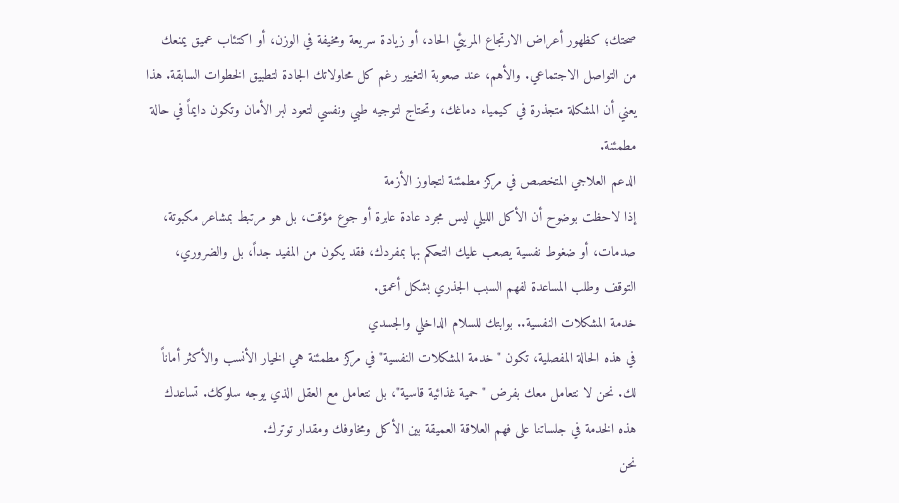صحتك؛ كظهور أعراض الارتجاع المريئي الحاد، أو زيادة سريعة ومخيفة في الوزن، أو اكتئاب عميق يمنعك من التواصل الاجتماعي. والأهم، عند صعوبة التغيير رغم كل محاولاتك الجادة لتطبيق الخطوات السابقة. هذا يعني أن المشكلة متجذرة في كيمياء دماغك، وتحتاج لتوجيه طبي ونفسي لتعود لبر الأمان وتكون دايماً في حالة مطمئنة.
الدعم العلاجي المتخصص في مركز مطمئنة لتجاوز الأزمة
إذا لاحظت بوضوح أن الأكل الليلي ليس مجرد عادة عابرة أو جوع مؤقت، بل هو مرتبط بمشاعر مكبوتة، صدمات، أو ضغوط نفسية يصعب عليك التحكم بها بمفردك، فقد يكون من المفيد جداً، بل والضروري، التوقف وطلب المساعدة لفهم السبب الجذري بشكل أعمق.
خدمة المشكلات النفسية.. بوابتك للسلام الداخلي والجسدي
في هذه الحالة المفصلية، تكون "خدمة المشكلات النفسية" في مركز مطمئنة هي الخيار الأنسب والأكثر أماناً لك. نحن لا نتعامل معك بفرض "حمية غذائية قاسية"، بل نتعامل مع العقل الذي يوجه سلوكك. تساعدك هذه الخدمة في جلساتنا على فهم العلاقة العميقة بين الأكل ومخاوفك ومقدار توترك.
نحن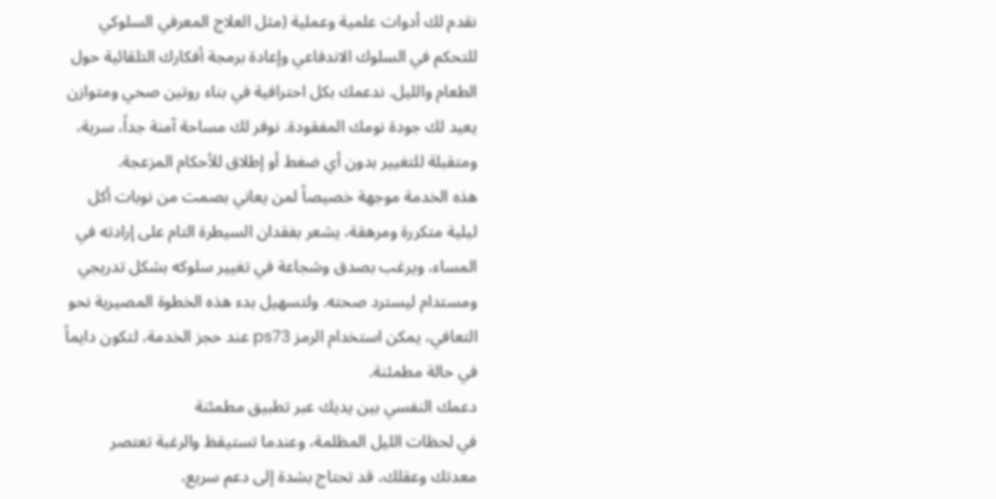نقدم لك أدوات علمية وعملية (مثل العلاج المعرفي السلوكي للتحكم في السلوك الاندفاعي وإعادة برمجة أفكارك التلقائية حول الطعام والليل. ندعمك بكل احترافية في بناء روتين صحي ومتوازن يعيد لك جودة نومك المفقودة. نوفر لك مساحة آمنة جداً، سرية، ومتقبلة للتغيير بدون أي ضغط أو إطلاق للأحكام المزعجة.
هذه الخدمة موجهة خصيصاً لمن يعاني بصمت من نوبات أكل ليلية متكررة ومرهقة، يشعر بفقدان السيطرة التام على إرادته في المساء، ويرغب بصدق وشجاعة في تغيير سلوكه بشكل تدريجي ومستدام ليسترد صحته. ولتسهيل بدء هذه الخطوة المصيرية نحو التعافي، يمكن استخدام الرمز ps73 عند حجز الخدمة، لتكون دايماً في حالة مطمئنة.
دعمك النفسي بين يديك عبر تطبيق مطمئنة
في لحظات الليل المظلمة، وعندما تستيقظ والرغبة تعتصر معدتك وعقلك، قد تحتاج بشدة إلى دعم سريع،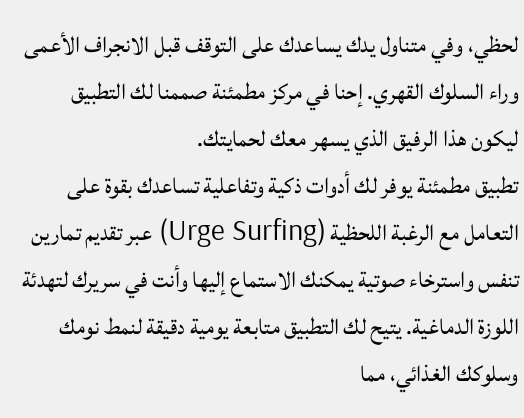لحظي، وفي متناول يدك يساعدك على التوقف قبل الانجراف الأعمى وراء السلوك القهري. إحنا في مركز مطمئنة صممنا لك التطبيق ليكون هذا الرفيق الذي يسهر معك لحمايتك.
تطبيق مطمئنة يوفر لك أدوات ذكية وتفاعلية تساعدك بقوة على التعامل مع الرغبة اللحظية (Urge Surfing) عبر تقديم تمارين تنفس واسترخاء صوتية يمكنك الاستماع إليها وأنت في سريرك لتهدئة اللوزة الدماغية. يتيح لك التطبيق متابعة يومية دقيقة لنمط نومك وسلوكك الغذائي، مما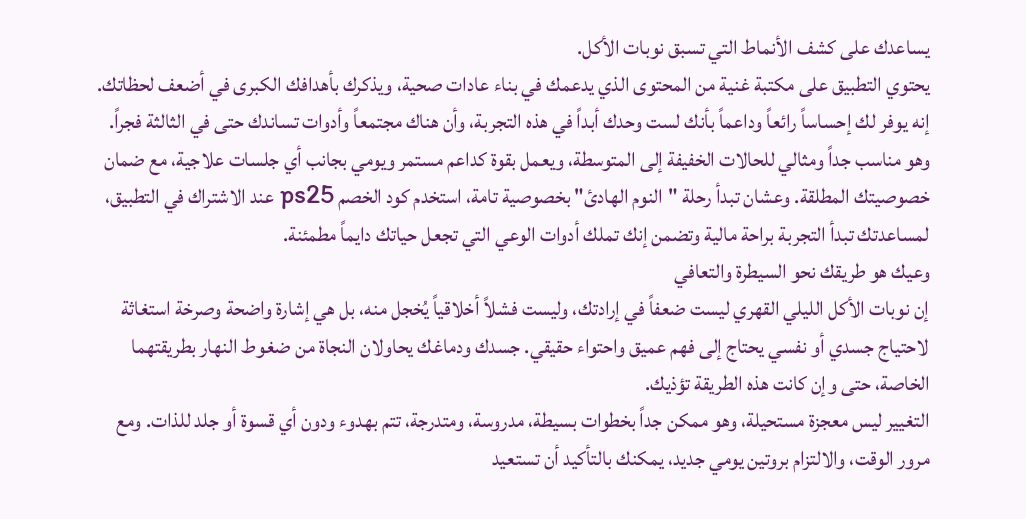يساعدك على كشف الأنماط التي تسبق نوبات الأكل.
يحتوي التطبيق على مكتبة غنية من المحتوى الذي يدعمك في بناء عادات صحية، ويذكرك بأهدافك الكبرى في أضعف لحظاتك. إنه يوفر لك إحساساً رائعاً وداعماً بأنك لست وحدك أبداً في هذه التجربة، وأن هناك مجتمعاً وأدوات تساندك حتى في الثالثة فجراً. وهو مناسب جداً ومثالي للحالات الخفيفة إلى المتوسطة، ويعمل بقوة كداعم مستمر ويومي بجانب أي جلسات علاجية، مع ضمان خصوصيتك المطلقة. وعشان تبدأ رحلة "النوم الهادئ" بخصوصية تامة، استخدم كود الخصم ps25 عند الاشتراك في التطبيق، لمساعدتك تبدأ التجربة براحة مالية وتضمن إنك تملك أدوات الوعي التي تجعل حياتك دايماً مطمئنة.
وعيك هو طريقك نحو السيطرة والتعافي
إن نوبات الأكل الليلي القهري ليست ضعفاً في إرادتك، وليست فشلاً أخلاقياً يُخجل منه، بل هي إشارة واضحة وصرخة استغاثة لاحتياج جسدي أو نفسي يحتاج إلى فهم عميق واحتواء حقيقي. جسدك ودماغك يحاولان النجاة من ضغوط النهار بطريقتهما الخاصة، حتى وإن كانت هذه الطريقة تؤذيك.
التغيير ليس معجزة مستحيلة، وهو ممكن جداً بخطوات بسيطة، مدروسة، ومتدرجة، تتم بهدوء ودون أي قسوة أو جلد للذات. ومع مرور الوقت، والالتزام بروتين يومي جديد، يمكنك بالتأكيد أن تستعيد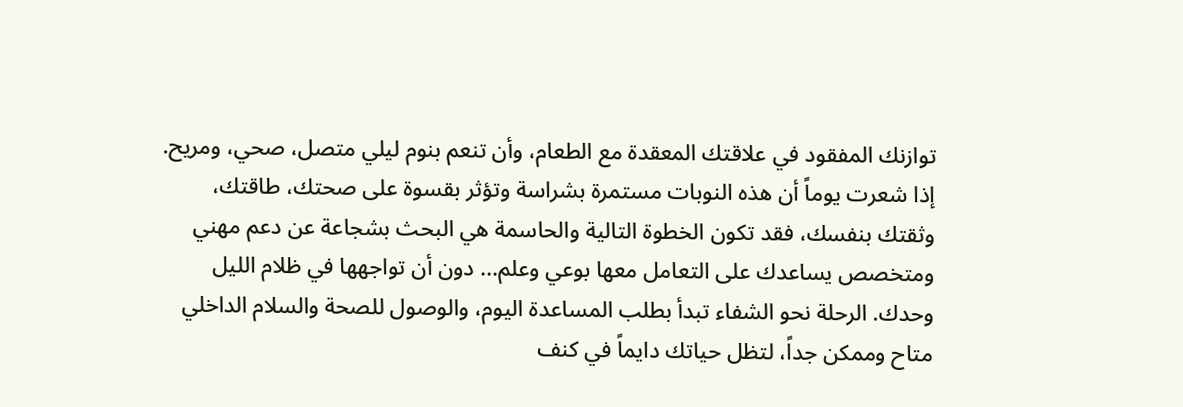توازنك المفقود في علاقتك المعقدة مع الطعام، وأن تنعم بنوم ليلي متصل، صحي، ومريح.
إذا شعرت يوماً أن هذه النوبات مستمرة بشراسة وتؤثر بقسوة على صحتك، طاقتك، وثقتك بنفسك، فقد تكون الخطوة التالية والحاسمة هي البحث بشجاعة عن دعم مهني ومتخصص يساعدك على التعامل معها بوعي وعلم... دون أن تواجهها في ظلام الليل وحدك. الرحلة نحو الشفاء تبدأ بطلب المساعدة اليوم، والوصول للصحة والسلام الداخلي متاح وممكن جداً، لتظل حياتك دايماً في كنف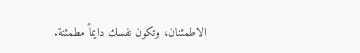الاطمئنان، وتكون نفسك دايماً مطمئنة.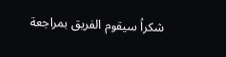شكراُ سيقوم الفريق بمراجعة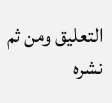التعليق ومن ثم نشره